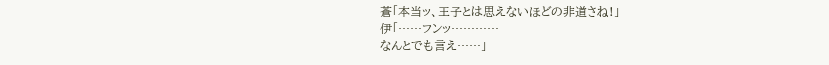蒼「本当ッ、王子とは思えないほどの非道さね!」
伊「……フンッ…………
なんとでも言え……」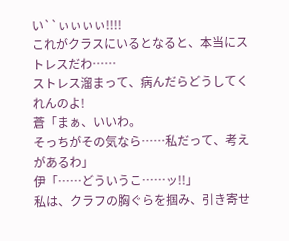い``ぃぃぃぃ!!!!
これがクラスにいるとなると、本当にストレスだわ……
ストレス溜まって、病んだらどうしてくれんのよ!
蒼「まぁ、いいわ。
そっちがその気なら……私だって、考えがあるわ」
伊「……どういうこ……ッ!!」
私は、クラフの胸ぐらを掴み、引き寄せ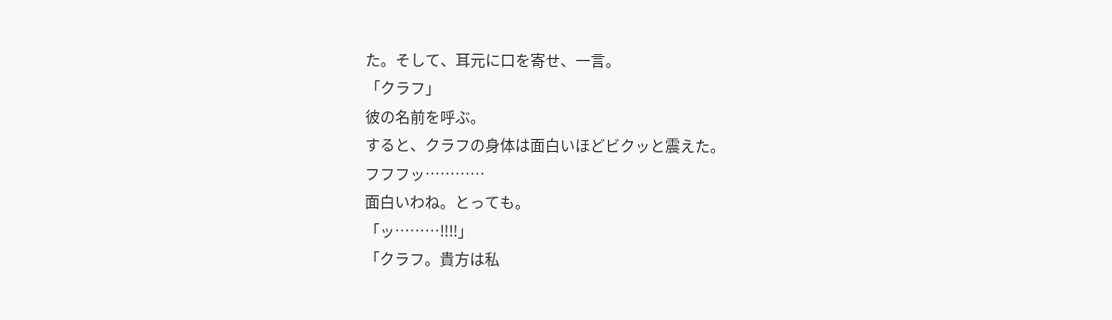た。そして、耳元に口を寄せ、一言。
「クラフ」
彼の名前を呼ぶ。
すると、クラフの身体は面白いほどビクッと震えた。
フフフッ…………
面白いわね。とっても。
「ッ………‼‼」
「クラフ。貴方は私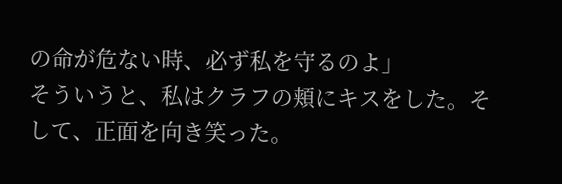の命が危ない時、必ず私を守るのよ」
そういうと、私はクラフの頬にキスをした。そして、正面を向き笑った。